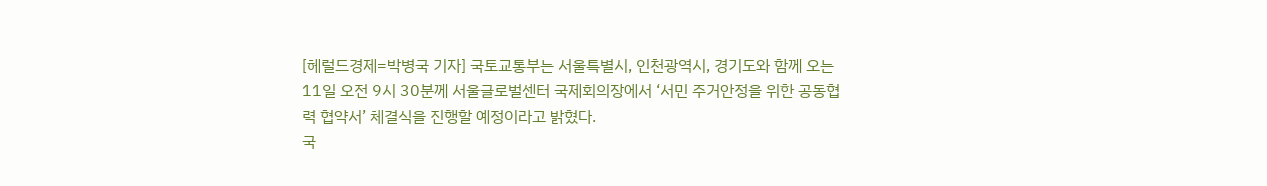[헤럴드경제=박병국 기자] 국토교통부는 서울특별시, 인천광역시, 경기도와 함께 오는 11일 오전 9시 30분께 서울글로벌센터 국제회의장에서 ‘서민 주거안정을 위한 공동협력 협약서’ 체결식을 진행할 예정이라고 밝혔다.
국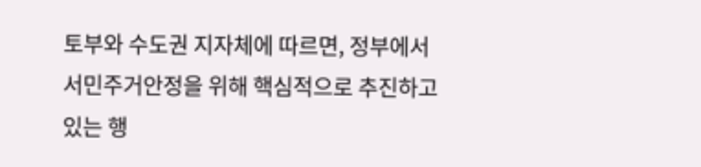토부와 수도권 지자체에 따르면, 정부에서 서민주거안정을 위해 핵심적으로 추진하고 있는 행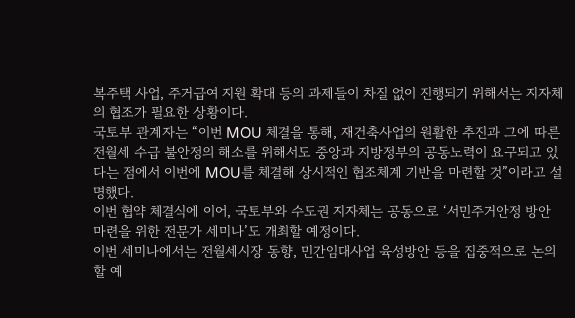복주택 사업, 주거급여 지원 확대 등의 과제들이 차질 없이 진행되기 위해서는 지자체의 협조가 필요한 상황이다.
국토부 관계자는 “이번 MOU 체결을 통해, 재건축사업의 원활한 추진과 그에 따른 전월세 수급 불안정의 해소를 위해서도 중앙과 지방정부의 공동노력이 요구되고 있다는 점에서 이번에 MOU를 체결해 상시적인 협조체계 기반을 마련할 것”이라고 설명했다.
이번 협약 체결식에 이어, 국토부와 수도권 지자체는 공동으로 ‘서민주거안정 방안 마련을 위한 전문가 세미나’도 개최할 예정이다.
이번 세미나에서는 전월세시장 동향, 민간임대사업 육성방안 등을 집중적으로 논의할 예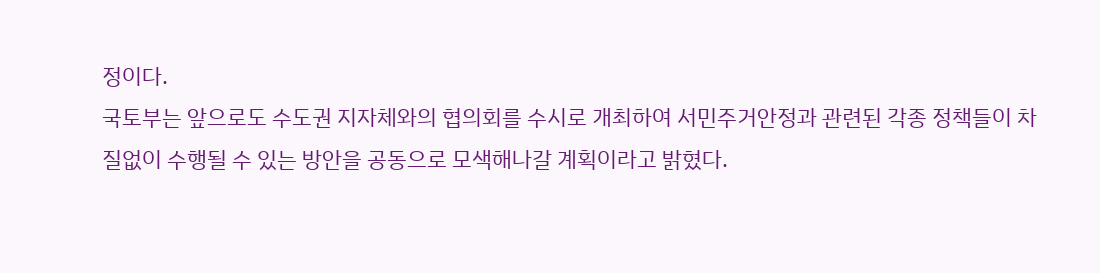정이다.
국토부는 앞으로도 수도권 지자체와의 협의회를 수시로 개최하여 서민주거안정과 관련된 각종 정책들이 차질없이 수행될 수 있는 방안을 공동으로 모색해나갈 계획이라고 밝혔다.